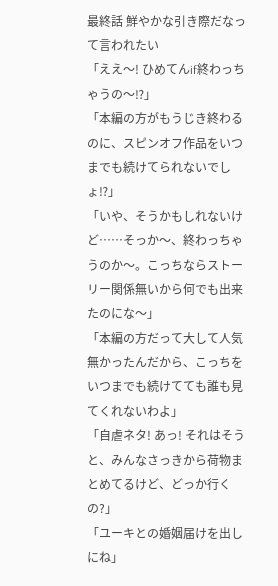最終話 鮮やかな引き際だなって言われたい
「ええ〜! ひめてんif終わっちゃうの〜⁉」
「本編の方がもうじき終わるのに、スピンオフ作品をいつまでも続けてられないでしょ⁉」
「いや、そうかもしれないけど……そっか〜、終わっちゃうのか〜。こっちならストーリー関係無いから何でも出来たのにな〜」
「本編の方だって大して人気無かったんだから、こっちをいつまでも続けてても誰も見てくれないわよ」
「自虐ネタ! あっ! それはそうと、みんなさっきから荷物まとめてるけど、どっか行くの?」
「ユーキとの婚姻届けを出しにね」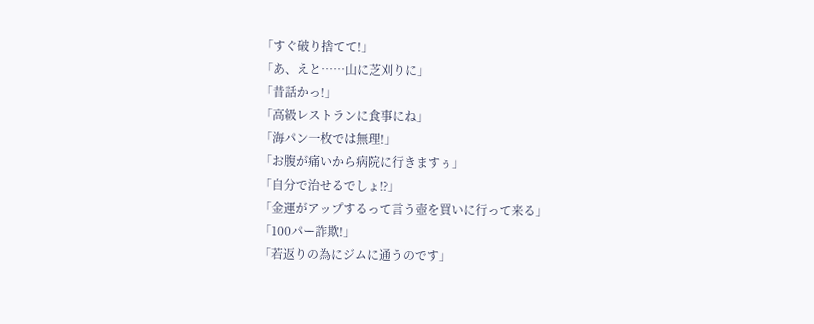「すぐ破り捨てて!」
「あ、えと……山に芝刈りに」
「昔話かっ!」
「高級レストランに食事にね」
「海パン一枚では無理!」
「お腹が痛いから病院に行きますぅ」
「自分で治せるでしょ⁉」
「金運がアップするって言う壺を買いに行って来る」
「100パー詐欺!」
「若返りの為にジムに通うのです」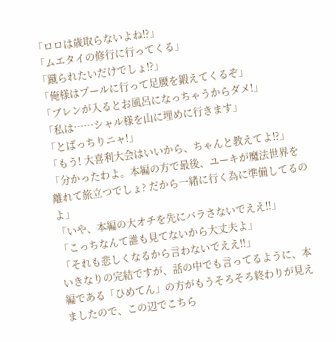「ロロは歳取らないよね⁉」
「ムエタイの修行に行ってくる」
「蹴られたいだけでしょ⁉」
「俺様はプールに行って足腰を鍛えてくるぞ」
「ブレンが入るとお風呂になっちゃうからダメ!」
「私は……シャル様を山に埋めに行きます」
「とばっちりニャ!」
「もう! 大喜利大会はいいから、ちゃんと教えてよ⁉」
「分かったわよ。本編の方で最後、ユーキが魔法世界を離れて旅立つでしょ? だから一緒に行く為に準備してるのよ」
「いや、本編の大オチを先にバラさないでええ‼」
「こっちなんて誰も見てないから大丈夫よ」
「それも悲しくなるから言わないでええ‼」
いきなりの完結ですが、話の中でも言ってるように、本編である「ひめてん」の方がもうそろそろ終わりが見えましたので、この辺でこちら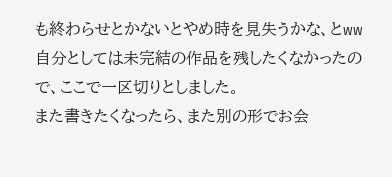も終わらせとかないとやめ時を見失うかな、とww
自分としては未完結の作品を残したくなかったので、ここで一区切りとしました。
また書きたくなったら、また別の形でお会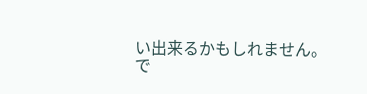い出来るかもしれません。
で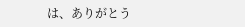は、ありがとう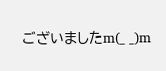ございましたm(_ _)m